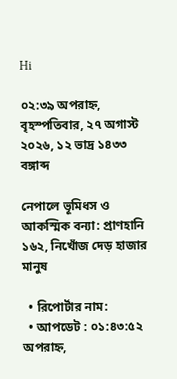Hi

০২:৩৯ অপরাহ্ন, বৃহস্পতিবার, ২৭ অগাস্ট ২০২৬, ১২ ভাদ্র ১৪৩৩ বঙ্গাব্দ

নেপালে ভূমিধস ও আকস্মিক বন্যা: প্রাণহানি ১৬২, নিখোঁজ দেড় হাজার মানুষ

  • রিপোর্টার নাম:
  • আপডেট : ০১:৪৩:৫২ অপরাহ্ন,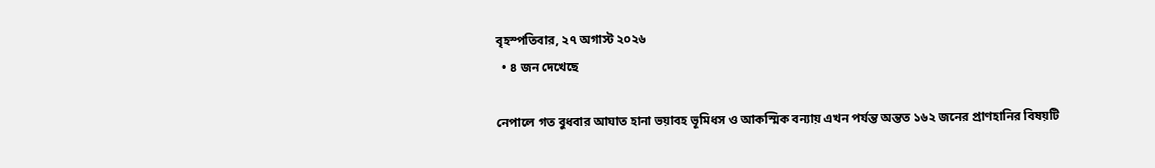বৃহস্পতিবার, ২৭ অগাস্ট ২০২৬
  • ৪ জন দেখেছে

নেপালে গত বুধবার আঘাত হানা ভয়াবহ ভূমিধস ও আকস্মিক বন্যায় এখন পর্যন্ত অন্তত ১৬২ জনের প্রাণহানির বিষয়টি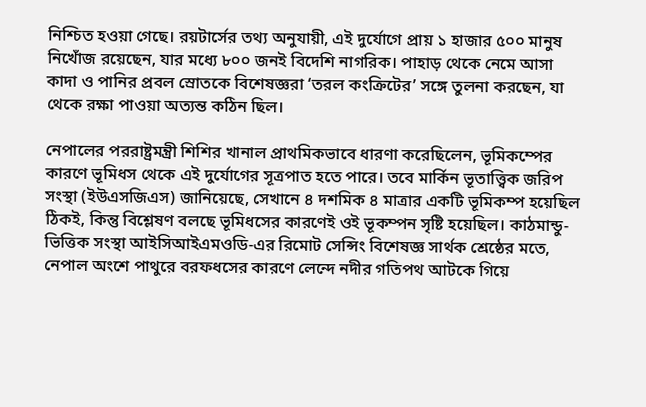নিশ্চিত হওয়া গেছে। রয়টার্সের তথ্য অনুযায়ী, এই দুর্যোগে প্রায় ১ হাজার ৫০০ মানুষ নিখোঁজ রয়েছেন, যার মধ্যে ৮০০ জনই বিদেশি নাগরিক। পাহাড় থেকে নেমে আসা কাদা ও পানির প্রবল স্রোতকে বিশেষজ্ঞরা ‘তরল কংক্রিটের’ সঙ্গে তুলনা করছেন, যা থেকে রক্ষা পাওয়া অত্যন্ত কঠিন ছিল।

নেপালের পররাষ্ট্রমন্ত্রী শিশির খানাল প্রাথমিকভাবে ধারণা করেছিলেন, ভূমিকম্পের কারণে ভূমিধস থেকে এই দুর্যোগের সূত্রপাত হতে পারে। তবে মার্কিন ভূতাত্ত্বিক জরিপ সংস্থা (ইউএসজিএস) জানিয়েছে, সেখানে ৪ দশমিক ৪ মাত্রার একটি ভূমিকম্প হয়েছিল ঠিকই, কিন্তু বিশ্লেষণ বলছে ভূমিধসের কারণেই ওই ভূকম্পন সৃষ্টি হয়েছিল। কাঠমান্ডু-ভিত্তিক সংস্থা আইসিআইএমওডি-এর রিমোট সেন্সিং বিশেষজ্ঞ সার্থক শ্রেষ্ঠের মতে, নেপাল অংশে পাথুরে বরফধসের কারণে লেন্দে নদীর গতিপথ আটকে গিয়ে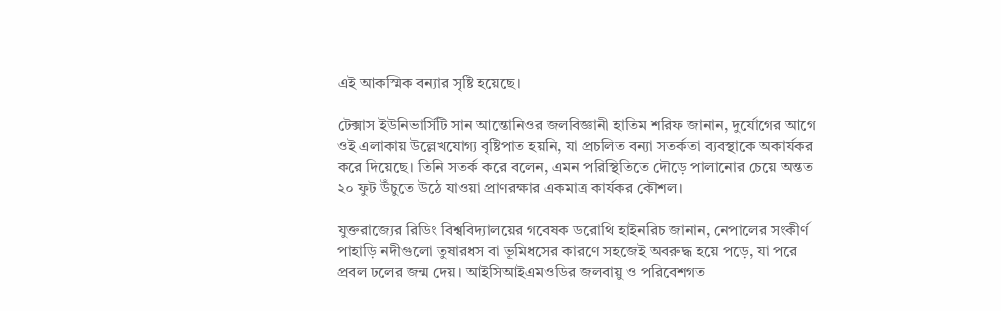এই আকস্মিক বন্যার সৃষ্টি হয়েছে।

টেক্সাস ইউনিভার্সিটি সান আন্তোনিওর জলবিজ্ঞানী হাতিম শরিফ জানান, দুর্যোগের আগে ওই এলাকায় উল্লেখযোগ্য বৃষ্টিপাত হয়নি, যা প্রচলিত বন্যা সতর্কতা ব্যবস্থাকে অকার্যকর করে দিয়েছে। তিনি সতর্ক করে বলেন, এমন পরিস্থিতিতে দৌড়ে পালানোর চেয়ে অন্তত ২০ ফুট উঁচুতে উঠে যাওয়া প্রাণরক্ষার একমাত্র কার্যকর কৌশল।

যুক্তরাজ্যের রিডিং বিশ্ববিদ্যালয়ের গবেষক ডরোথি হাইনরিচ জানান, নেপালের সংকীর্ণ পাহাড়ি নদীগুলো তুষারধস বা ভূমিধসের কারণে সহজেই অবরুদ্ধ হয়ে পড়ে, যা পরে প্রবল ঢলের জন্ম দেয়। আইসিআইএমওডির জলবায়ু ও পরিবেশগত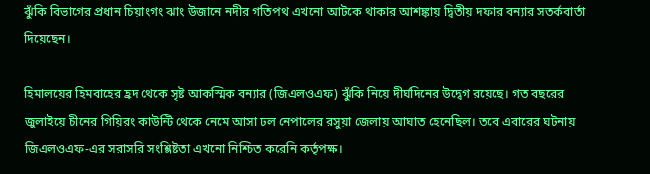ঝুঁকি বিভাগের প্রধান চিয়াংগং ঝাং উজানে নদীর গতিপথ এখনো আটকে থাকার আশঙ্কায় দ্বিতীয় দফার বন্যার সতর্কবার্তা দিয়েছেন।

হিমালয়ের হিমবাহের হ্রদ থেকে সৃষ্ট আকস্মিক বন্যার (জিএলওএফ) ঝুঁকি নিয়ে দীর্ঘদিনের উদ্বেগ রয়েছে। গত বছরের জুলাইয়ে চীনের গিয়িরং কাউন্টি থেকে নেমে আসা ঢল নেপালের রসুয়া জেলায় আঘাত হেনেছিল। তবে এবারের ঘটনায় জিএলওএফ-এর সরাসরি সংশ্লিষ্টতা এখনো নিশ্চিত করেনি কর্তৃপক্ষ।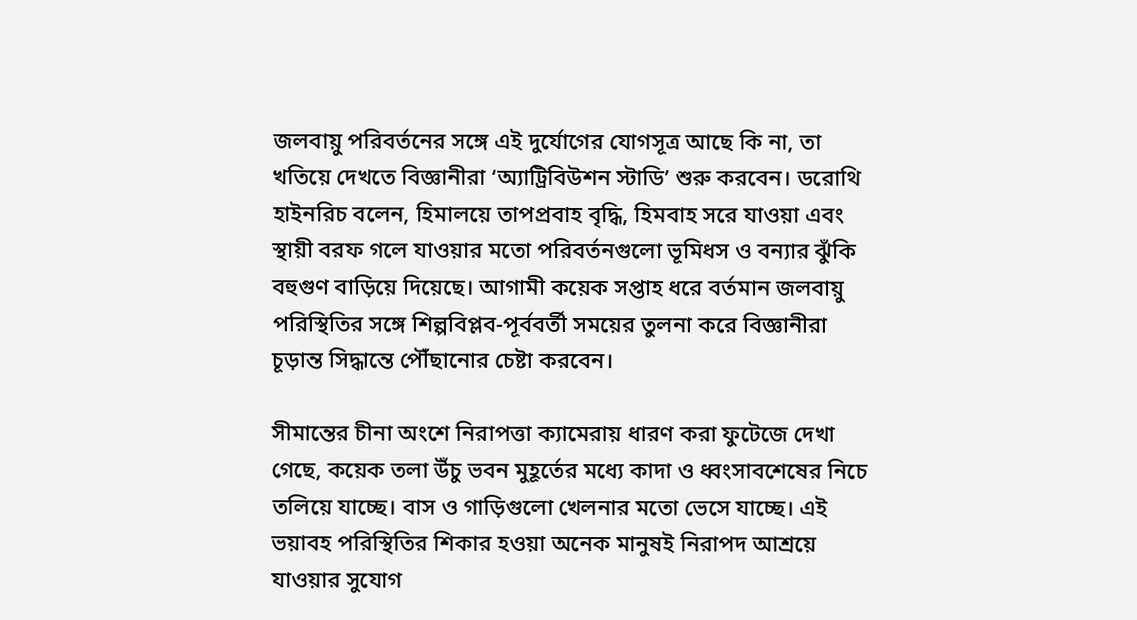জলবায়ু পরিবর্তনের সঙ্গে এই দুর্যোগের যোগসূত্র আছে কি না, তা খতিয়ে দেখতে বিজ্ঞানীরা ‘অ্যাট্রিবিউশন স্টাডি’ শুরু করবেন। ডরোথি হাইনরিচ বলেন, হিমালয়ে তাপপ্রবাহ বৃদ্ধি, হিমবাহ সরে যাওয়া এবং স্থায়ী বরফ গলে যাওয়ার মতো পরিবর্তনগুলো ভূমিধস ও বন্যার ঝুঁকি বহুগুণ বাড়িয়ে দিয়েছে। আগামী কয়েক সপ্তাহ ধরে বর্তমান জলবায়ু পরিস্থিতির সঙ্গে শিল্পবিপ্লব-পূর্ববর্তী সময়ের তুলনা করে বিজ্ঞানীরা চূড়ান্ত সিদ্ধান্তে পৌঁছানোর চেষ্টা করবেন।

সীমান্তের চীনা অংশে নিরাপত্তা ক্যামেরায় ধারণ করা ফুটেজে দেখা গেছে, কয়েক তলা উঁচু ভবন মুহূর্তের মধ্যে কাদা ও ধ্বংসাবশেষের নিচে তলিয়ে যাচ্ছে। বাস ও গাড়িগুলো খেলনার মতো ভেসে যাচ্ছে। এই ভয়াবহ পরিস্থিতির শিকার হওয়া অনেক মানুষই নিরাপদ আশ্রয়ে যাওয়ার সুযোগ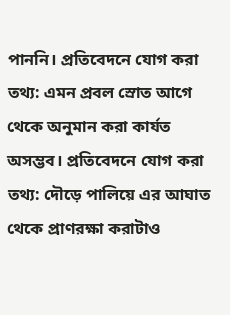পাননি। প্রতিবেদনে যোগ করা তথ্য: এমন প্রবল স্রোত আগে থেকে অনুমান করা কার্যত অসম্ভব। প্রতিবেদনে যোগ করা তথ্য: দৌড়ে পালিয়ে এর আঘাত থেকে প্রাণরক্ষা করাটাও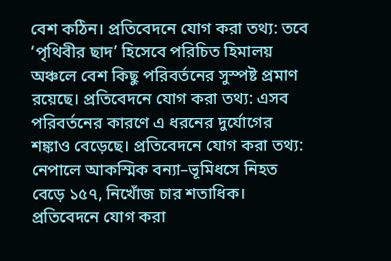বেশ কঠিন। প্রতিবেদনে যোগ করা তথ্য: তবে ‘পৃথিবীর ছাদ’ হিসেবে পরিচিত হিমালয় অঞ্চলে বেশ কিছু পরিবর্তনের সুস্পষ্ট প্রমাণ রয়েছে। প্রতিবেদনে যোগ করা তথ্য: এসব পরিবর্তনের কারণে এ ধরনের দুর্যোগের শঙ্কাও বেড়েছে। প্রতিবেদনে যোগ করা তথ্য: নেপালে আকস্মিক বন্যা–ভূমিধসে নিহত বেড়ে ১৫৭, নিখোঁজ চার শতাধিক। প্রতিবেদনে যোগ করা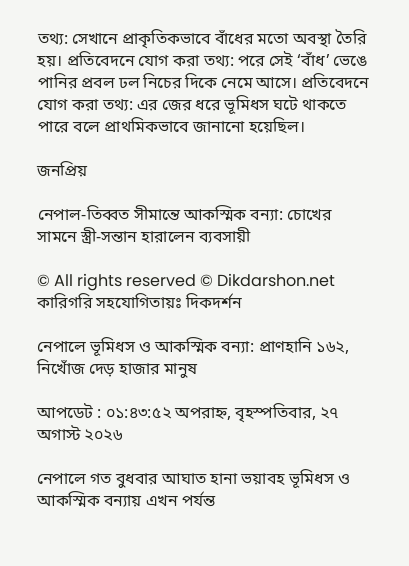তথ্য: সেখানে প্রাকৃতিকভাবে বাঁধের মতো অবস্থা তৈরি হয়। প্রতিবেদনে যোগ করা তথ্য: পরে সেই ‘বাঁধ’ ভেঙে পানির প্রবল ঢল নিচের দিকে নেমে আসে। প্রতিবেদনে যোগ করা তথ্য: এর জের ধরে ভূমিধস ঘটে থাকতে পারে বলে প্রাথমিকভাবে জানানো হয়েছিল।

জনপ্রিয়

নেপাল-তিব্বত সীমান্তে আকস্মিক বন্যা: চোখের সামনে স্ত্রী-সন্তান হারালেন ব্যবসায়ী

© All rights reserved © Dikdarshon.net
কারিগরি সহযোগিতায়ঃ দিকদর্শন

নেপালে ভূমিধস ও আকস্মিক বন্যা: প্রাণহানি ১৬২, নিখোঁজ দেড় হাজার মানুষ

আপডেট : ০১:৪৩:৫২ অপরাহ্ন, বৃহস্পতিবার, ২৭ অগাস্ট ২০২৬

নেপালে গত বুধবার আঘাত হানা ভয়াবহ ভূমিধস ও আকস্মিক বন্যায় এখন পর্যন্ত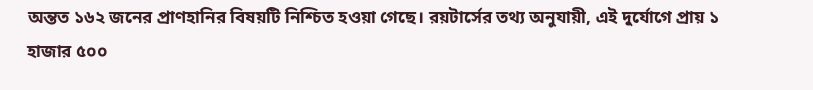অন্তত ১৬২ জনের প্রাণহানির বিষয়টি নিশ্চিত হওয়া গেছে। রয়টার্সের তথ্য অনুযায়ী, এই দুর্যোগে প্রায় ১ হাজার ৫০০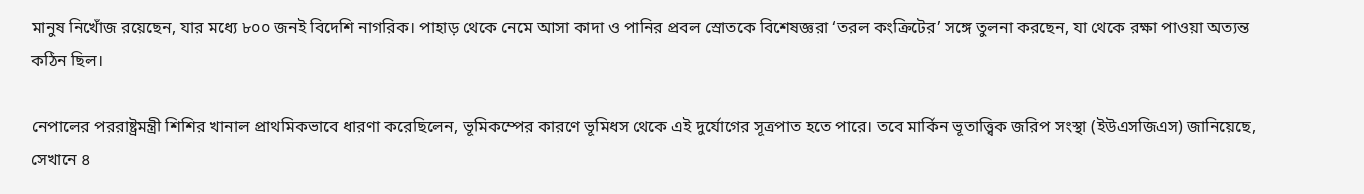মানুষ নিখোঁজ রয়েছেন, যার মধ্যে ৮০০ জনই বিদেশি নাগরিক। পাহাড় থেকে নেমে আসা কাদা ও পানির প্রবল স্রোতকে বিশেষজ্ঞরা ‘তরল কংক্রিটের’ সঙ্গে তুলনা করছেন, যা থেকে রক্ষা পাওয়া অত্যন্ত কঠিন ছিল।

নেপালের পররাষ্ট্রমন্ত্রী শিশির খানাল প্রাথমিকভাবে ধারণা করেছিলেন, ভূমিকম্পের কারণে ভূমিধস থেকে এই দুর্যোগের সূত্রপাত হতে পারে। তবে মার্কিন ভূতাত্ত্বিক জরিপ সংস্থা (ইউএসজিএস) জানিয়েছে, সেখানে ৪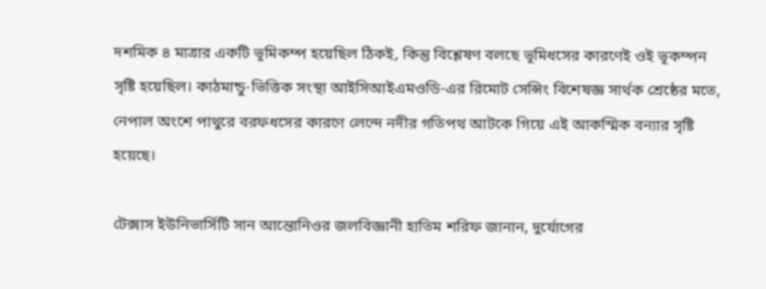দশমিক ৪ মাত্রার একটি ভূমিকম্প হয়েছিল ঠিকই, কিন্তু বিশ্লেষণ বলছে ভূমিধসের কারণেই ওই ভূকম্পন সৃষ্টি হয়েছিল। কাঠমান্ডু-ভিত্তিক সংস্থা আইসিআইএমওডি-এর রিমোট সেন্সিং বিশেষজ্ঞ সার্থক শ্রেষ্ঠের মতে, নেপাল অংশে পাথুরে বরফধসের কারণে লেন্দে নদীর গতিপথ আটকে গিয়ে এই আকস্মিক বন্যার সৃষ্টি হয়েছে।

টেক্সাস ইউনিভার্সিটি সান আন্তোনিওর জলবিজ্ঞানী হাতিম শরিফ জানান, দুর্যোগের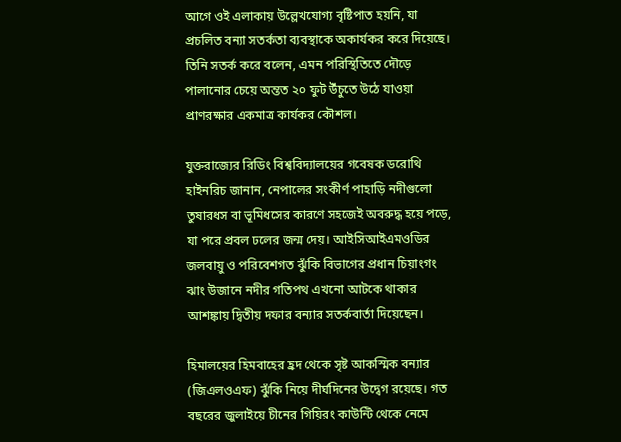আগে ওই এলাকায় উল্লেখযোগ্য বৃষ্টিপাত হয়নি, যা প্রচলিত বন্যা সতর্কতা ব্যবস্থাকে অকার্যকর করে দিয়েছে। তিনি সতর্ক করে বলেন, এমন পরিস্থিতিতে দৌড়ে পালানোর চেয়ে অন্তত ২০ ফুট উঁচুতে উঠে যাওয়া প্রাণরক্ষার একমাত্র কার্যকর কৌশল।

যুক্তরাজ্যের রিডিং বিশ্ববিদ্যালয়ের গবেষক ডরোথি হাইনরিচ জানান, নেপালের সংকীর্ণ পাহাড়ি নদীগুলো তুষারধস বা ভূমিধসের কারণে সহজেই অবরুদ্ধ হয়ে পড়ে, যা পরে প্রবল ঢলের জন্ম দেয়। আইসিআইএমওডির জলবায়ু ও পরিবেশগত ঝুঁকি বিভাগের প্রধান চিয়াংগং ঝাং উজানে নদীর গতিপথ এখনো আটকে থাকার আশঙ্কায় দ্বিতীয় দফার বন্যার সতর্কবার্তা দিয়েছেন।

হিমালয়ের হিমবাহের হ্রদ থেকে সৃষ্ট আকস্মিক বন্যার (জিএলওএফ) ঝুঁকি নিয়ে দীর্ঘদিনের উদ্বেগ রয়েছে। গত বছরের জুলাইয়ে চীনের গিয়িরং কাউন্টি থেকে নেমে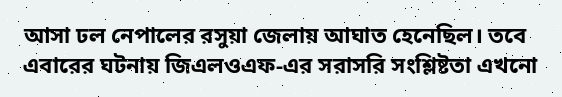আসা ঢল নেপালের রসুয়া জেলায় আঘাত হেনেছিল। তবে এবারের ঘটনায় জিএলওএফ-এর সরাসরি সংশ্লিষ্টতা এখনো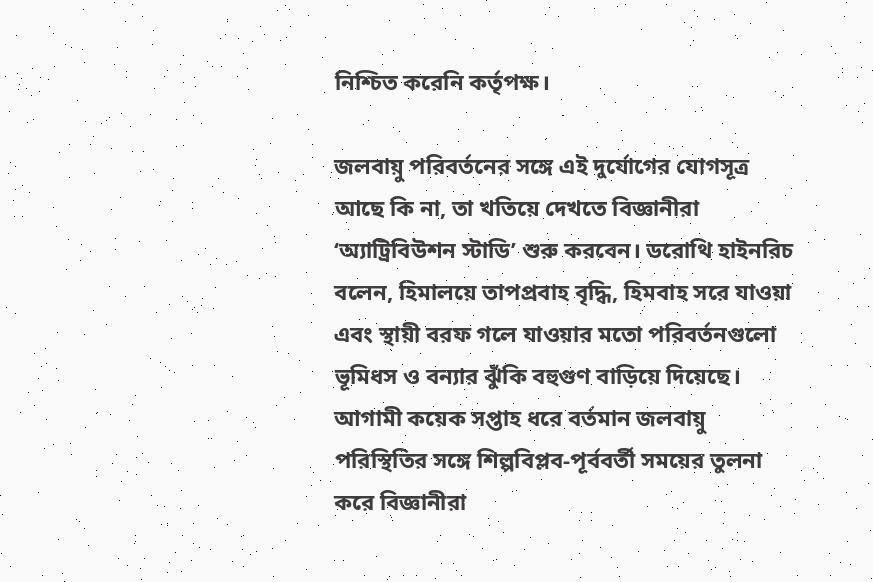নিশ্চিত করেনি কর্তৃপক্ষ।

জলবায়ু পরিবর্তনের সঙ্গে এই দুর্যোগের যোগসূত্র আছে কি না, তা খতিয়ে দেখতে বিজ্ঞানীরা ‘অ্যাট্রিবিউশন স্টাডি’ শুরু করবেন। ডরোথি হাইনরিচ বলেন, হিমালয়ে তাপপ্রবাহ বৃদ্ধি, হিমবাহ সরে যাওয়া এবং স্থায়ী বরফ গলে যাওয়ার মতো পরিবর্তনগুলো ভূমিধস ও বন্যার ঝুঁকি বহুগুণ বাড়িয়ে দিয়েছে। আগামী কয়েক সপ্তাহ ধরে বর্তমান জলবায়ু পরিস্থিতির সঙ্গে শিল্পবিপ্লব-পূর্ববর্তী সময়ের তুলনা করে বিজ্ঞানীরা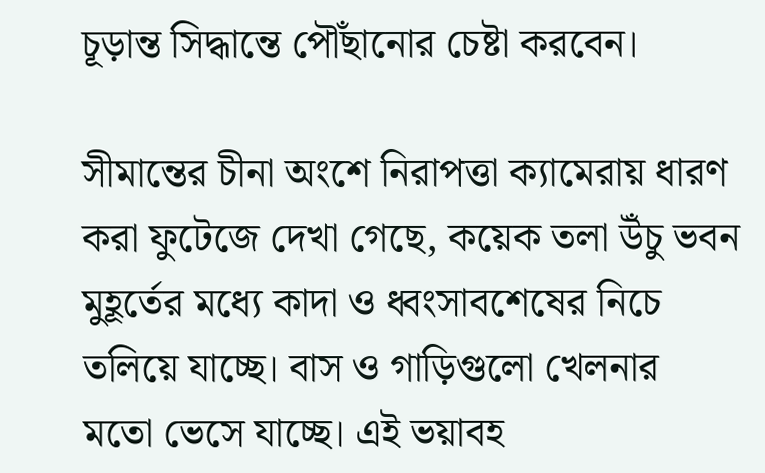চূড়ান্ত সিদ্ধান্তে পৌঁছানোর চেষ্টা করবেন।

সীমান্তের চীনা অংশে নিরাপত্তা ক্যামেরায় ধারণ করা ফুটেজে দেখা গেছে, কয়েক তলা উঁচু ভবন মুহূর্তের মধ্যে কাদা ও ধ্বংসাবশেষের নিচে তলিয়ে যাচ্ছে। বাস ও গাড়িগুলো খেলনার মতো ভেসে যাচ্ছে। এই ভয়াবহ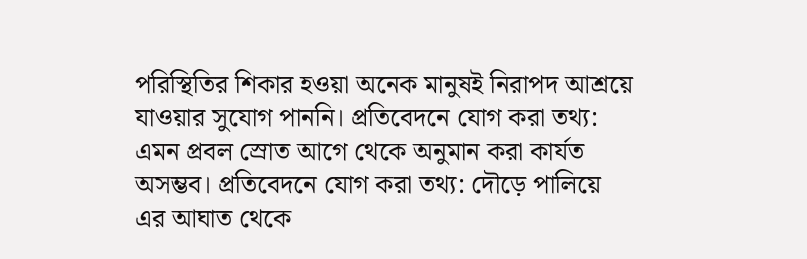পরিস্থিতির শিকার হওয়া অনেক মানুষই নিরাপদ আশ্রয়ে যাওয়ার সুযোগ পাননি। প্রতিবেদনে যোগ করা তথ্য: এমন প্রবল স্রোত আগে থেকে অনুমান করা কার্যত অসম্ভব। প্রতিবেদনে যোগ করা তথ্য: দৌড়ে পালিয়ে এর আঘাত থেকে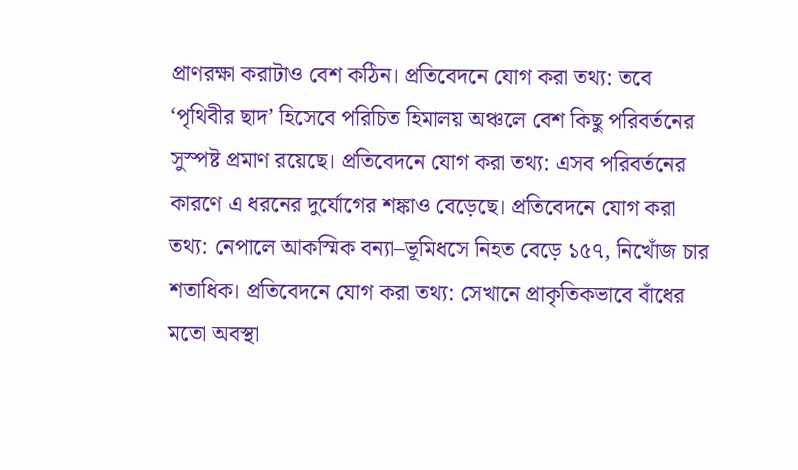প্রাণরক্ষা করাটাও বেশ কঠিন। প্রতিবেদনে যোগ করা তথ্য: তবে ‘পৃথিবীর ছাদ’ হিসেবে পরিচিত হিমালয় অঞ্চলে বেশ কিছু পরিবর্তনের সুস্পষ্ট প্রমাণ রয়েছে। প্রতিবেদনে যোগ করা তথ্য: এসব পরিবর্তনের কারণে এ ধরনের দুর্যোগের শঙ্কাও বেড়েছে। প্রতিবেদনে যোগ করা তথ্য: নেপালে আকস্মিক বন্যা–ভূমিধসে নিহত বেড়ে ১৫৭, নিখোঁজ চার শতাধিক। প্রতিবেদনে যোগ করা তথ্য: সেখানে প্রাকৃতিকভাবে বাঁধের মতো অবস্থা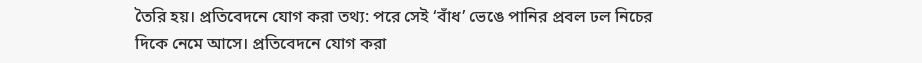তৈরি হয়। প্রতিবেদনে যোগ করা তথ্য: পরে সেই ‘বাঁধ’ ভেঙে পানির প্রবল ঢল নিচের দিকে নেমে আসে। প্রতিবেদনে যোগ করা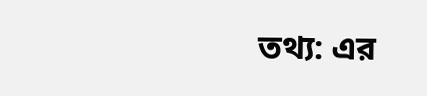তথ্য: এর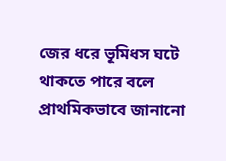জের ধরে ভূমিধস ঘটে থাকতে পারে বলে প্রাথমিকভাবে জানানো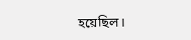হয়েছিল।